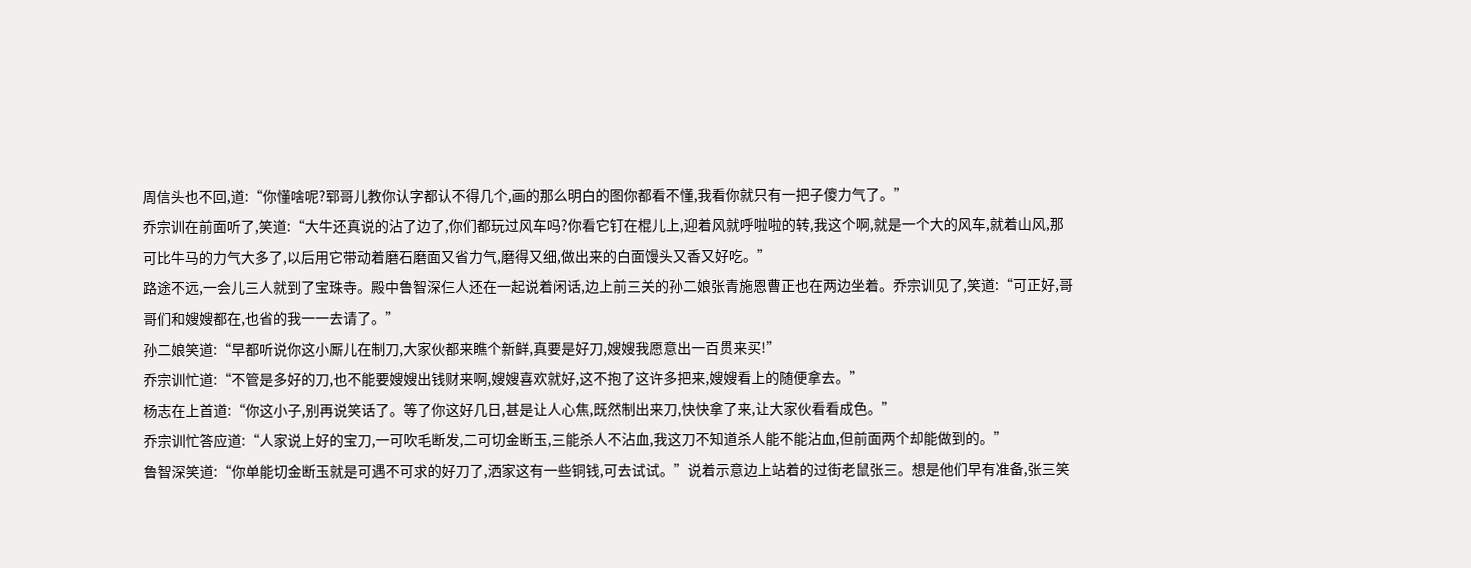周信头也不回,道:“你懂啥呢?郓哥儿教你认字都认不得几个,画的那么明白的图你都看不懂,我看你就只有一把子傻力气了。”
乔宗训在前面听了,笑道:“大牛还真说的沾了边了,你们都玩过风车吗?你看它钉在棍儿上,迎着风就呼啦啦的转,我这个啊,就是一个大的风车,就着山风,那可比牛马的力气大多了,以后用它带动着磨石磨面又省力气,磨得又细,做出来的白面馒头又香又好吃。”
路途不远,一会儿三人就到了宝珠寺。殿中鲁智深仨人还在一起说着闲话,边上前三关的孙二娘张青施恩曹正也在两边坐着。乔宗训见了,笑道:“可正好,哥哥们和嫂嫂都在,也省的我一一去请了。”
孙二娘笑道:“早都听说你这小厮儿在制刀,大家伙都来瞧个新鲜,真要是好刀,嫂嫂我愿意出一百贯来买!”
乔宗训忙道:“不管是多好的刀,也不能要嫂嫂出钱财来啊,嫂嫂喜欢就好,这不抱了这许多把来,嫂嫂看上的随便拿去。”
杨志在上首道:“你这小子,别再说笑话了。等了你这好几日,甚是让人心焦,既然制出来刀,快快拿了来,让大家伙看看成色。”
乔宗训忙答应道:“人家说上好的宝刀,一可吹毛断发,二可切金断玉,三能杀人不沾血,我这刀不知道杀人能不能沾血,但前面两个却能做到的。”
鲁智深笑道:“你单能切金断玉就是可遇不可求的好刀了,洒家这有一些铜钱,可去试试。”说着示意边上站着的过街老鼠张三。想是他们早有准备,张三笑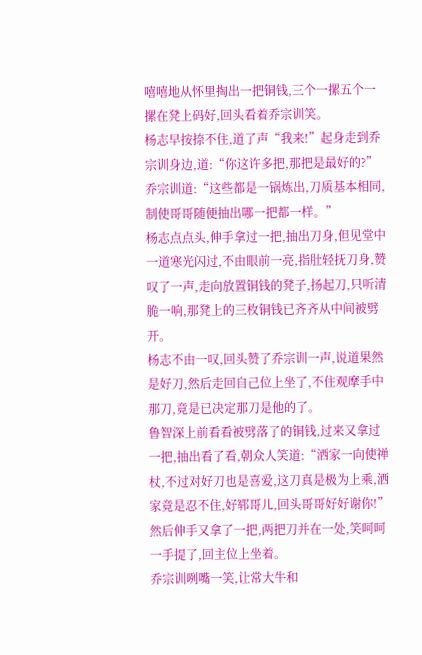嘻嘻地从怀里掏出一把铜钱,三个一摞五个一摞在凳上码好,回头看着乔宗训笑。
杨志早按捺不住,道了声“我来!”起身走到乔宗训身边,道:“你这许多把,那把是最好的?”
乔宗训道:“这些都是一锅炼出,刀质基本相同,制使哥哥随便抽出哪一把都一样。”
杨志点点头,伸手拿过一把,抽出刀身,但见堂中一道寒光闪过,不由眼前一亮,指肚轻抚刀身,赞叹了一声,走向放置铜钱的凳子,扬起刀,只听清脆一响,那凳上的三枚铜钱已齐齐从中间被劈开。
杨志不由一叹,回头赞了乔宗训一声,说道果然是好刀,然后走回自己位上坐了,不住观摩手中那刀,竟是已决定那刀是他的了。
鲁智深上前看看被劈落了的铜钱,过来又拿过一把,抽出看了看,朝众人笑道:“洒家一向使禅杖,不过对好刀也是喜爱,这刀真是极为上乘,洒家竟是忍不住,好郓哥儿,回头哥哥好好谢你!”然后伸手又拿了一把,两把刀并在一处,笑呵呵一手提了,回主位上坐着。
乔宗训咧嘴一笑,让常大牛和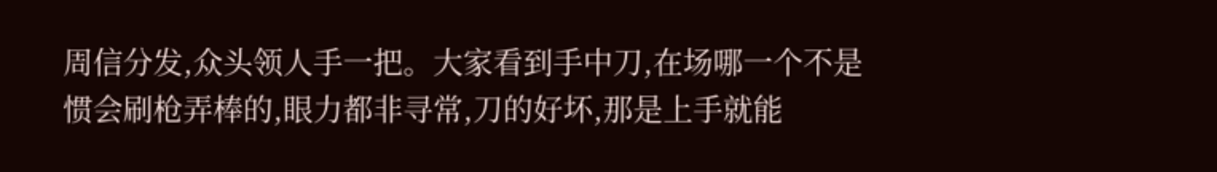周信分发,众头领人手一把。大家看到手中刀,在场哪一个不是惯会刷枪弄棒的,眼力都非寻常,刀的好坏,那是上手就能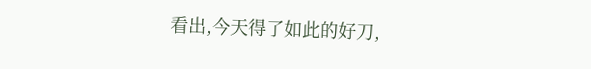看出,今天得了如此的好刀,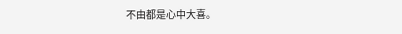不由都是心中大喜。